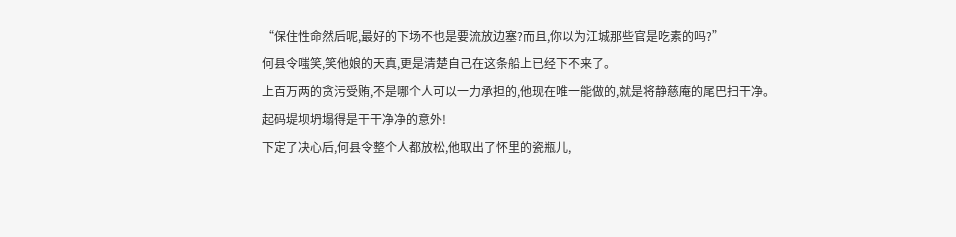“保住性命然后呢,最好的下场不也是要流放边塞?而且,你以为江城那些官是吃素的吗?”
何县令嗤笑,笑他娘的天真,更是清楚自己在这条船上已经下不来了。
上百万两的贪污受贿,不是哪个人可以一力承担的,他现在唯一能做的,就是将静慈庵的尾巴扫干净。
起码堤坝坍塌得是干干净净的意外!
下定了决心后,何县令整个人都放松,他取出了怀里的瓷瓶儿,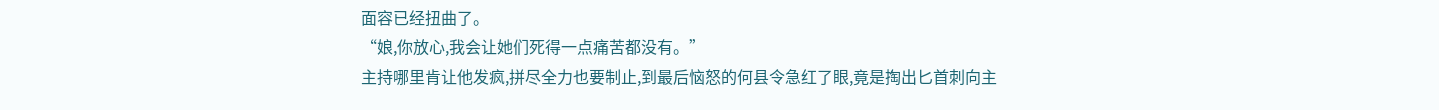面容已经扭曲了。
“娘,你放心,我会让她们死得一点痛苦都没有。”
主持哪里肯让他发疯,拼尽全力也要制止,到最后恼怒的何县令急红了眼,竟是掏出匕首刺向主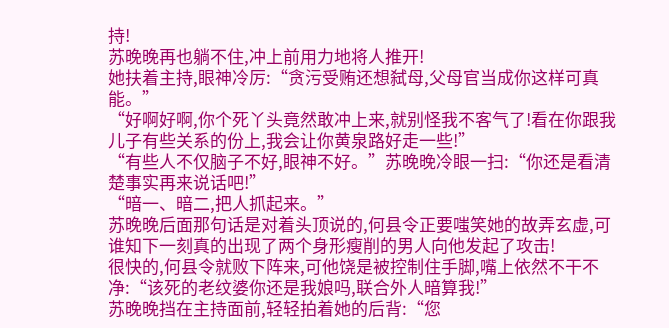持!
苏晚晚再也躺不住,冲上前用力地将人推开!
她扶着主持,眼神冷厉:“贪污受贿还想弑母,父母官当成你这样可真能。”
“好啊好啊,你个死丫头竟然敢冲上来,就别怪我不客气了!看在你跟我儿子有些关系的份上,我会让你黄泉路好走一些!”
“有些人不仅脑子不好,眼神不好。”苏晚晚冷眼一扫:“你还是看清楚事实再来说话吧!”
“暗一、暗二,把人抓起来。”
苏晚晚后面那句话是对着头顶说的,何县令正要嗤笑她的故弄玄虚,可谁知下一刻真的出现了两个身形瘦削的男人向他发起了攻击!
很快的,何县令就败下阵来,可他饶是被控制住手脚,嘴上依然不干不净:“该死的老纹婆你还是我娘吗,联合外人暗算我!”
苏晚晚挡在主持面前,轻轻拍着她的后背:“您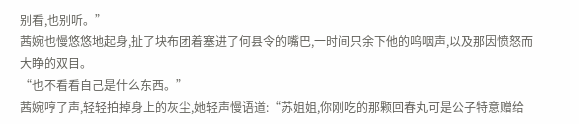别看,也别听。”
茜婉也慢悠悠地起身,扯了块布团着塞进了何县令的嘴巴,一时间只余下他的呜咽声,以及那因愤怒而大睁的双目。
“也不看看自己是什么东西。”
茜婉哼了声,轻轻拍掉身上的灰尘,她轻声慢语道:“苏姐姐,你刚吃的那颗回春丸可是公子特意赠给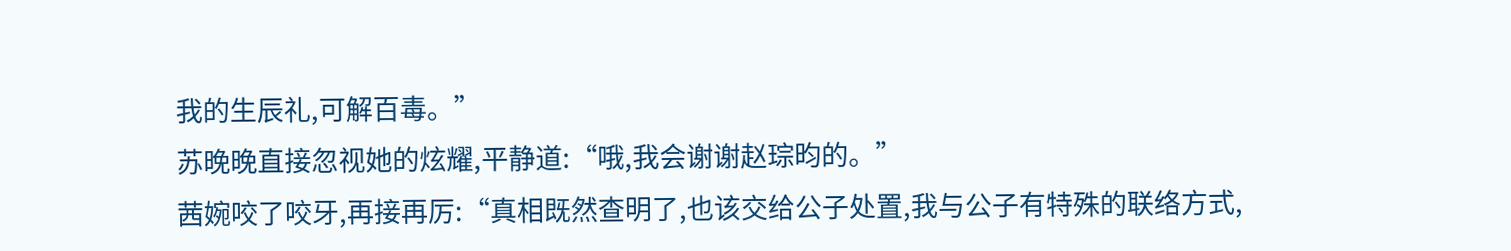我的生辰礼,可解百毒。”
苏晚晚直接忽视她的炫耀,平静道:“哦,我会谢谢赵琮昀的。”
茜婉咬了咬牙,再接再厉:“真相既然查明了,也该交给公子处置,我与公子有特殊的联络方式,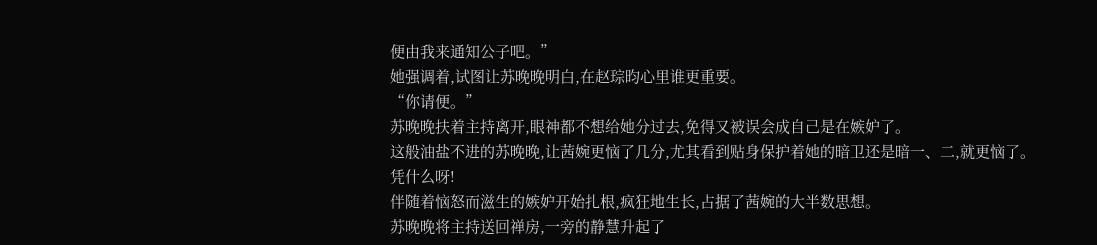便由我来通知公子吧。”
她强调着,试图让苏晚晚明白,在赵琮昀心里谁更重要。
“你请便。”
苏晚晚扶着主持离开,眼神都不想给她分过去,免得又被误会成自己是在嫉妒了。
这般油盐不进的苏晚晚,让茜婉更恼了几分,尤其看到贴身保护着她的暗卫还是暗一、二,就更恼了。
凭什么呀!
伴随着恼怒而滋生的嫉妒开始扎根,疯狂地生长,占据了茜婉的大半数思想。
苏晚晚将主持送回禅房,一旁的静慧升起了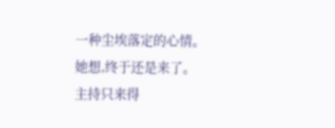一种尘埃落定的心情。
她想,终于还是来了。
主持只来得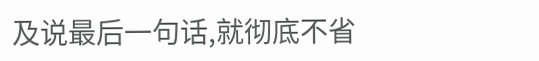及说最后一句话,就彻底不省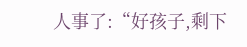人事了:“好孩子,剩下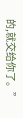的,就交给你了。”